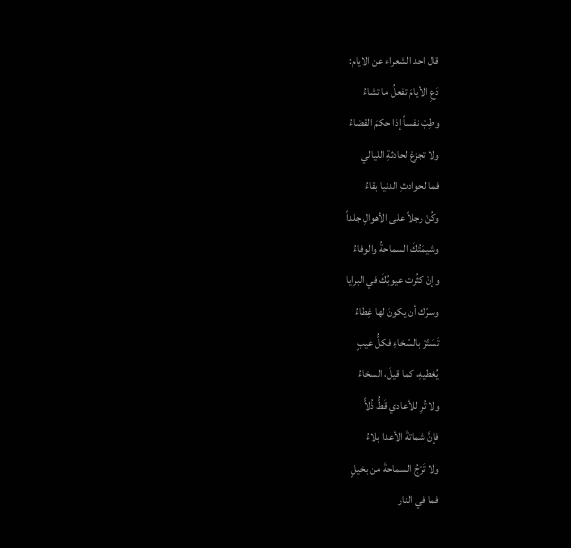قال احد الشعراء عن الايام:
دَعِ الأيامَ تفعلُ ما تشاءُ
وطِبْ نفساً إذا حكمَ القضاءُ
ولا تجزعْ لحادثةِ الليالي
فما لحوادثِ الدنيا بقاءُ
وكُنْ رجلاً على الأهوالِ جلداً
وشيمَتُكَ السماحةُ والوفاءُ
وإنْ كثُرت عيوبُكَ في البرايا
وسرّك أن يكونَ لها غِطاءُ
تَسَتّرْ بالسّخاءِ فكلُّ عيبٍ
يُغطيهِ، كما قيلَ، السخاءُ
ولا تُرِ للأعادي قَطُّ ذُلاًّ
فإنَّ شماتةَ الأعدا بلاءُ
ولا تَرْجُ السماحةَ من بخيلٍ
فما في النار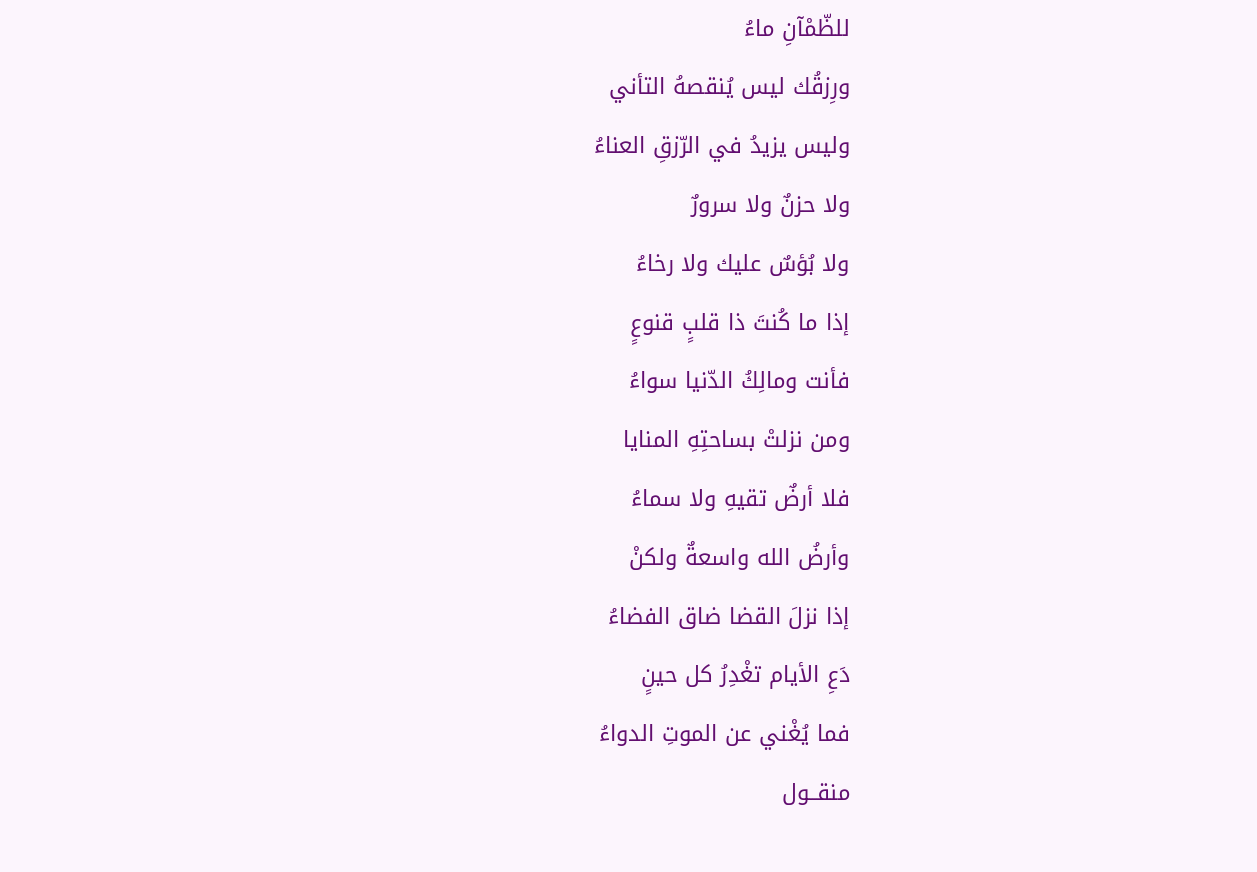للظّمْآنِ ماءُ
ورِزقُك ليس يُنقصهُ التأني
وليس يزيدُ في الرّزقِ العناءُ
ولا حزنٌ ولا سرورٌ
ولا بُؤسٌ عليك ولا رخاءُ
إذا ما كُنتَ ذا قلبٍ قنوعٍ
فأنت ومالِكُ الدّنيا سواءُ
ومن نزلتْ بساحتِهِ المنايا
فلا أرضٌ تقيهِ ولا سماءُ
وأرضُ الله واسعةٌ ولكنْ
إذا نزلَ القضا ضاق الفضاءُ
دَعِ الأيام تغْدِرُ كل حينٍ
فما يُغْني عن الموتِ الدواءُ
منقــول